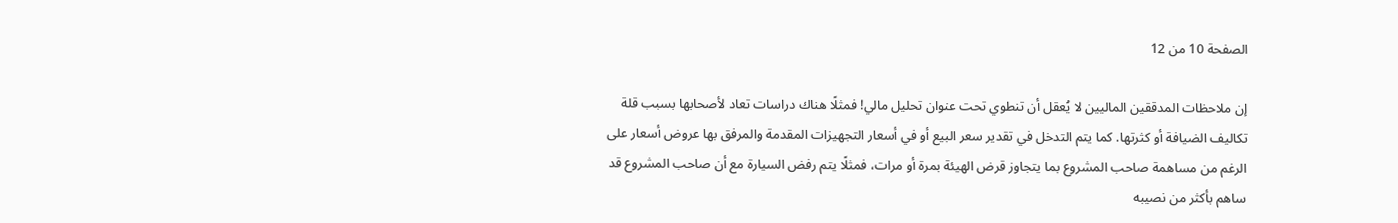الصفحة 10 من 12

إن ملاحظات المدققين الماليين لا يُعقل أن تنطوي تحت عنوان تحليل مالي! فمثلًا هناك دراسات تعاد لأصحابها بسبب قلة تكاليف الضيافة أو كثرتها. كما يتم التدخل في تقدير سعر البيع أو في أسعار التجهيزات المقدمة والمرفق بها عروض أسعار على الرغم من مساهمة صاحب المشروع بما يتجاوز قرض الهيئة بمرة أو مرات، فمثلًا يتم رفض السيارة مع أن صاحب المشروع قد ساهم بأكثر من نصيبه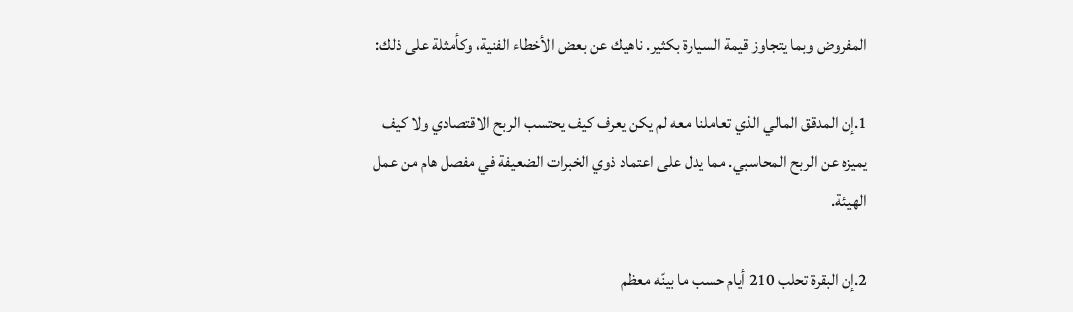المفروض وبما يتجاوز قيمة السيارة بكثير. ناهيك عن بعض الأخطاء الفنية، وكأمثلة على ذلك:

1.إن المدقق المالي الذي تعاملنا معه لم يكن يعرف كيف يحتسب الربح الاقتصادي ولا كيف يميزه عن الربح المحاسبي. مما يدل على اعتماد ذوي الخبرات الضعيفة في مفصل هام من عمل الهيئة.

2.إن البقرة تحلب 210 أيام حسب ما بينّه معظم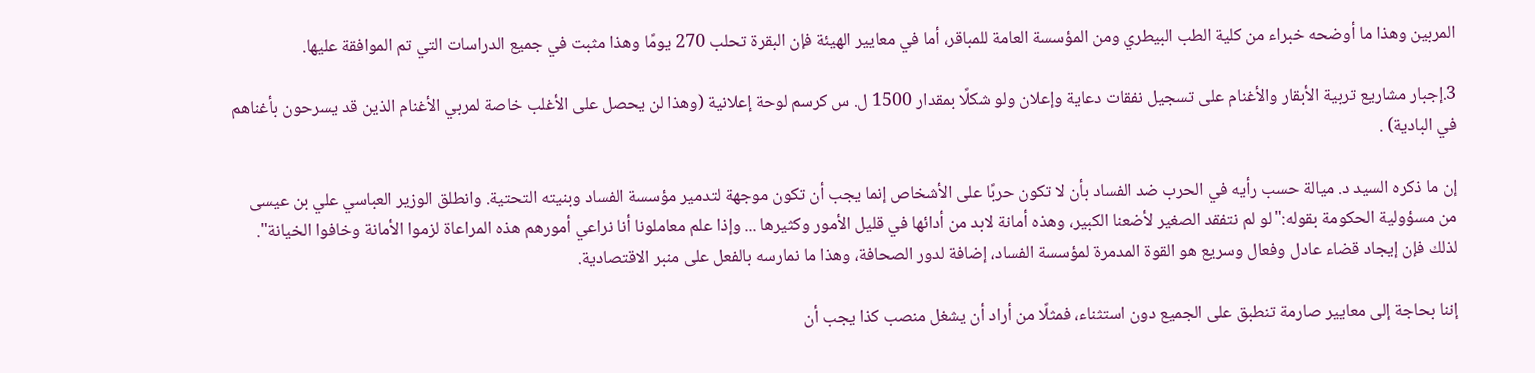المربين وهذا ما أوضحه خبراء من كلية الطب البيطري ومن المؤسسة العامة للمباقر، أما في معايير الهيئة فإن البقرة تحلب 270 يومًا وهذا مثبت في جميع الدراسات التي تم الموافقة عليها.

3.إجبار مشاريع تربية الأبقار والأغنام على تسجيل نفقات دعاية وإعلان ولو شكلًا بمقدار 1500 ل. س كرسم لوحة إعلانية (وهذا لن يحصل على الأغلب خاصة لمربي الأغنام الذين قد يسرحون بأغناهم في البادية) .

إن ما ذكره السيد د. ميالة حسب رأيه في الحرب ضد الفساد بأن لا تكون حربًا على الأشخاص إنما يجب أن تكون موجهة لتدمير مؤسسة الفساد وبنيته التحتية. وانطلق الوزير العباسي علي بن عيسى من مسؤولية الحكومة بقوله:"لو لم نتفقد الصغير لأضعنا الكبير، وهذه أمانة لابد من أدائها في قليل الأمور وكثيرها ... وإذا علم معاملونا أنا نراعي أمورهم هذه المراعاة لزموا الأمانة وخافوا الخيانة". لذلك فإن إيجاد قضاء عادل وفعال وسريع هو القوة المدمرة لمؤسسة الفساد، إضافة لدور الصحافة، وهذا ما نمارسه بالفعل على منبر الاقتصادية.

إننا بحاجة إلى معايير صارمة تنطبق على الجميع دون استثناء، فمثلًا من أراد أن يشغل منصب كذا يجب أن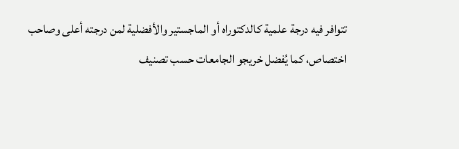تتوافر فيه درجة علمية كالدكتوراه أو الماجستير والأفضلية لمن درجته أعلى وصاحب اختصاص، كما يُفضل خريجو الجامعات حسب تصنيف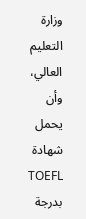وزارة التعليم العالي، وأن يحمل شهادة TOEFL بدرجة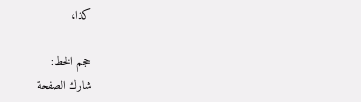كذا،

حجم الخط:
شارك الصفحة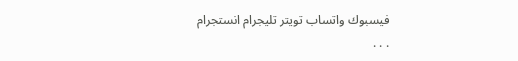فيسبوك واتساب تويتر تليجرام انستجرام
. . .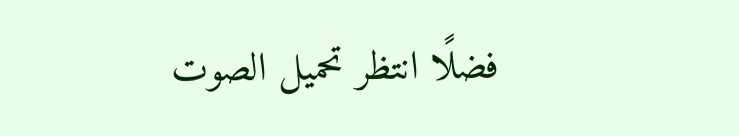فضلًا انتظر تحميل الصوت